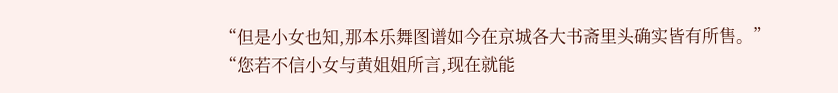“但是小女也知,那本乐舞图谱如今在京城各大书斋里头确实皆有所售。”
“您若不信小女与黄姐姐所言,现在就能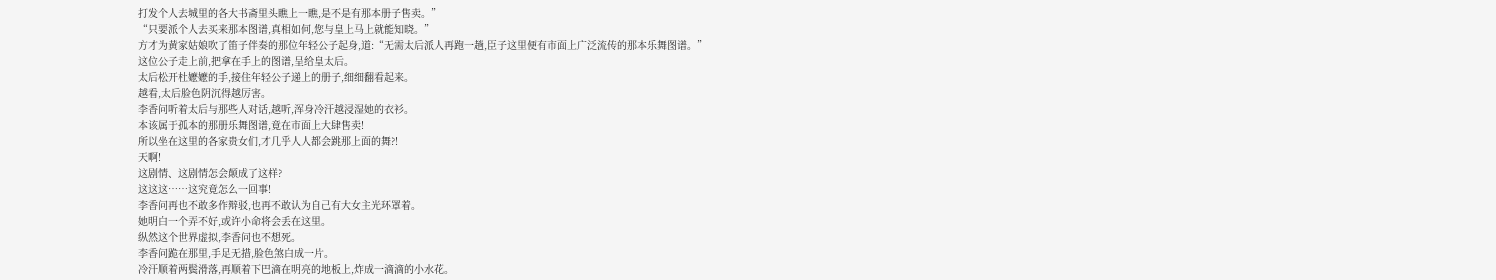打发个人去城里的各大书斋里头瞧上一瞧,是不是有那本册子售卖。”
“只要派个人去买来那本图谱,真相如何,您与皇上马上就能知晓。”
方才为黄家姑娘吹了笛子伴奏的那位年轻公子起身,道:“无需太后派人再跑一趟,臣子这里便有市面上广泛流传的那本乐舞图谱。”
这位公子走上前,把拿在手上的图谱,呈给皇太后。
太后松开杜嬷嬷的手,接住年轻公子递上的册子,细细翻看起来。
越看,太后脸色阴沉得越厉害。
李香问听着太后与那些人对话,越听,浑身冷汗越浸湿她的衣衫。
本该属于孤本的那册乐舞图谱,竟在市面上大肆售卖!
所以坐在这里的各家贵女们,才几乎人人都会跳那上面的舞?!
天啊!
这剧情、这剧情怎会颠成了这样?
这这这……这究竟怎么一回事!
李香问再也不敢多作辩驳,也再不敢认为自己有大女主光环罩着。
她明白一个弄不好,或许小命将会丢在这里。
纵然这个世界虚拟,李香问也不想死。
李香问跪在那里,手足无措,脸色煞白成一片。
冷汗顺着两鬓滑落,再顺着下巴滴在明亮的地板上,炸成一滴滴的小水花。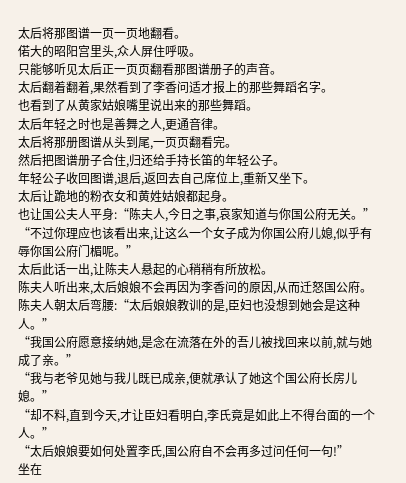太后将那图谱一页一页地翻看。
偌大的昭阳宫里头,众人屏住呼吸。
只能够听见太后正一页页翻看那图谱册子的声音。
太后翻着翻着,果然看到了李香问适才报上的那些舞蹈名字。
也看到了从黄家姑娘嘴里说出来的那些舞蹈。
太后年轻之时也是善舞之人,更通音律。
太后将那册图谱从头到尾,一页页翻看完。
然后把图谱册子合住,归还给手持长笛的年轻公子。
年轻公子收回图谱,退后,返回去自己席位上,重新又坐下。
太后让跪地的粉衣女和黄姓姑娘都起身。
也让国公夫人平身:“陈夫人,今日之事,哀家知道与你国公府无关。”
“不过你理应也该看出来,让这么一个女子成为你国公府儿媳,似乎有辱你国公府门楣呢。”
太后此话一出,让陈夫人悬起的心稍稍有所放松。
陈夫人听出来,太后娘娘不会再因为李香问的原因,从而迁怒国公府。
陈夫人朝太后弯腰:“太后娘娘教训的是,臣妇也没想到她会是这种人。”
“我国公府愿意接纳她,是念在流落在外的吾儿被找回来以前,就与她成了亲。”
“我与老爷见她与我儿既已成亲,便就承认了她这个国公府长房儿媳。”
“却不料,直到今天,才让臣妇看明白,李氏竟是如此上不得台面的一个人。”
“太后娘娘要如何处置李氏,国公府自不会再多过问任何一句!”
坐在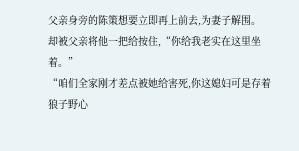父亲身旁的陈策想要立即再上前去,为妻子解围。
却被父亲将他一把给按住,“你给我老实在这里坐着。”
“咱们全家刚才差点被她给害死,你这媳妇可是存着狼子野心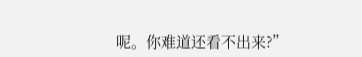呢。你难道还看不出来?”